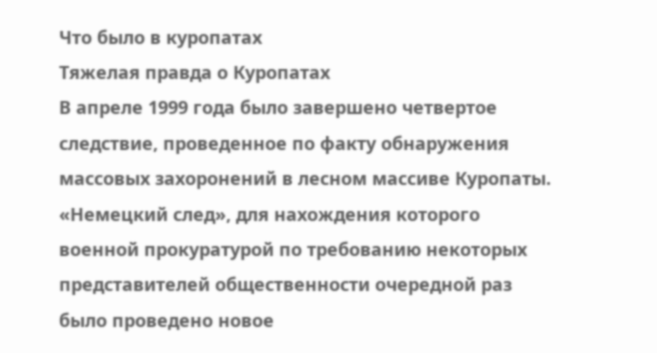Что было в куропатах
Тяжелая правда о Куропатах
В апреле 1999 года было завершено четвертое следствие, проведенное по факту обнаружения массовых захоронений в лесном массиве Куропаты. «Немецкий след», для нахождения которого военной прокуратурой по требованию некоторых представителей общественности очередной раз было проведено новое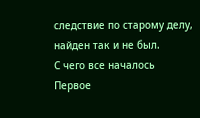следствие по старому делу, найден так и не был.
С чего все началось
Первое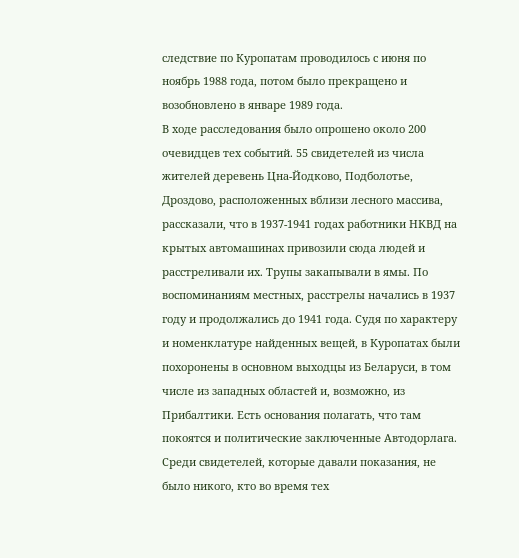следствие по Куропатам проводилось с июня по ноябрь 1988 года, потом было прекращено и возобновлено в январе 1989 года.
В ходе расследования было опрошено около 200 очевидцев тех событий. 55 свидетелей из числа жителей деревень Цна-Йодково, Подболотье, Дроздово, расположенных вблизи лесного массива, рассказали, что в 1937-1941 годах работники НКВД на крытых автомашинах привозили сюда людей и расстреливали их. Трупы закапывали в ямы. По воспоминаниям местных, расстрелы начались в 1937 году и продолжались до 1941 года. Судя по характеру и номенклатуре найденных вещей, в Куропатах были похоронены в основном выходцы из Беларуси, в том числе из западных областей и, возможно, из Прибалтики. Есть основания полагать, что там покоятся и политические заключенные Автодорлага.
Среди свидетелей, которые давали показания, не было никого, кто во время тех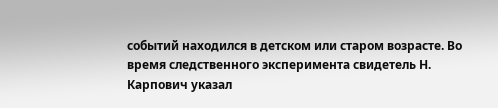событий находился в детском или старом возрасте. Во время следственного эксперимента свидетель Н. Карпович указал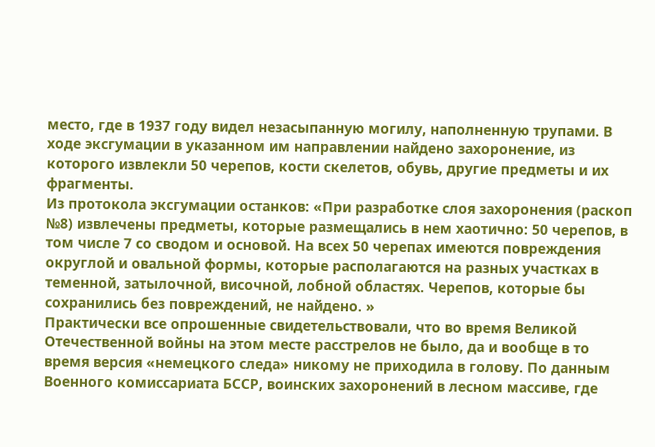место, где в 1937 году видел незасыпанную могилу, наполненную трупами. В ходе эксгумации в указанном им направлении найдено захоронение, из которого извлекли 50 черепов, кости скелетов, обувь, другие предметы и их фрагменты.
Из протокола эксгумации останков: «При разработке слоя захоронения (раскоп №8) извлечены предметы, которые размещались в нем хаотично: 50 черепов, в том числе 7 со сводом и основой. На всех 50 черепах имеются повреждения округлой и овальной формы, которые располагаются на разных участках в теменной, затылочной, височной, лобной областях. Черепов, которые бы сохранились без повреждений, не найдено. »
Практически все опрошенные свидетельствовали, что во время Великой Отечественной войны на этом месте расстрелов не было, да и вообще в то время версия «немецкого следа» никому не приходила в голову. По данным Военного комиссариата БССР, воинских захоронений в лесном массиве, где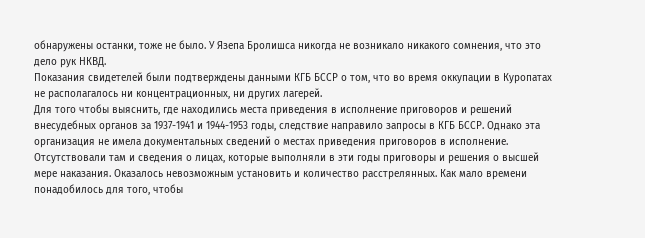обнаружены останки, тоже не было. У Язепа Бролишса никогда не возникало никакого сомнения, что это дело рук НКВД.
Показания свидетелей были подтверждены данными КГБ БССР о том, что во время оккупации в Куропатах не располагалось ни концентрационных, ни других лагерей.
Для того чтобы выяснить, где находились места приведения в исполнение приговоров и решений внесудебных органов за 1937-1941 и 1944-1953 годы, следствие направило запросы в КГБ БССР. Однако эта организация не имела документальных сведений о местах приведения приговоров в исполнение. Отсутствовали там и сведения о лицах, которые выполняли в эти годы приговоры и решения о высшей мере наказания. Оказалось невозможным установить и количество расстрелянных. Как мало времени понадобилось для того, чтобы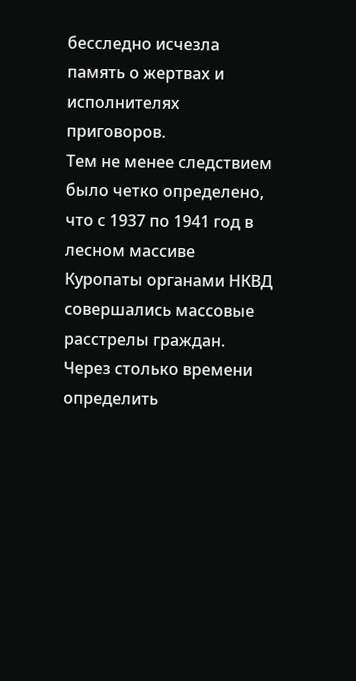бесследно исчезла память о жертвах и исполнителях приговоров.
Тем не менее следствием было четко определено, что с 1937 по 1941 год в лесном массиве Куропаты органами НКВД совершались массовые расстрелы граждан. Через столько времени определить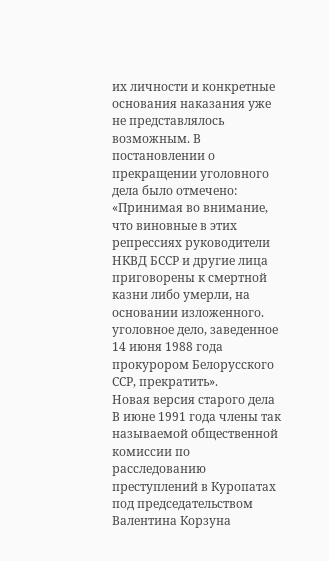их личности и конкретные основания наказания уже не представлялось возможным. В постановлении о прекращении уголовного дела было отмечено: «Принимая во внимание, что виновные в этих репрессиях руководители НКВД БССР и другие лица приговорены к смертной казни либо умерли, на основании изложенного. уголовное дело, заведенное 14 июня 1988 года прокурором Белорусского ССР, прекратить».
Новая версия старого дела
В июне 1991 года члены так называемой общественной комиссии по расследованию преступлений в Куропатах под председательством Валентина Корзуна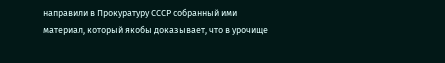направили в Прокуратуру СССР собранный ими материал, который якобы доказывает, что в урочище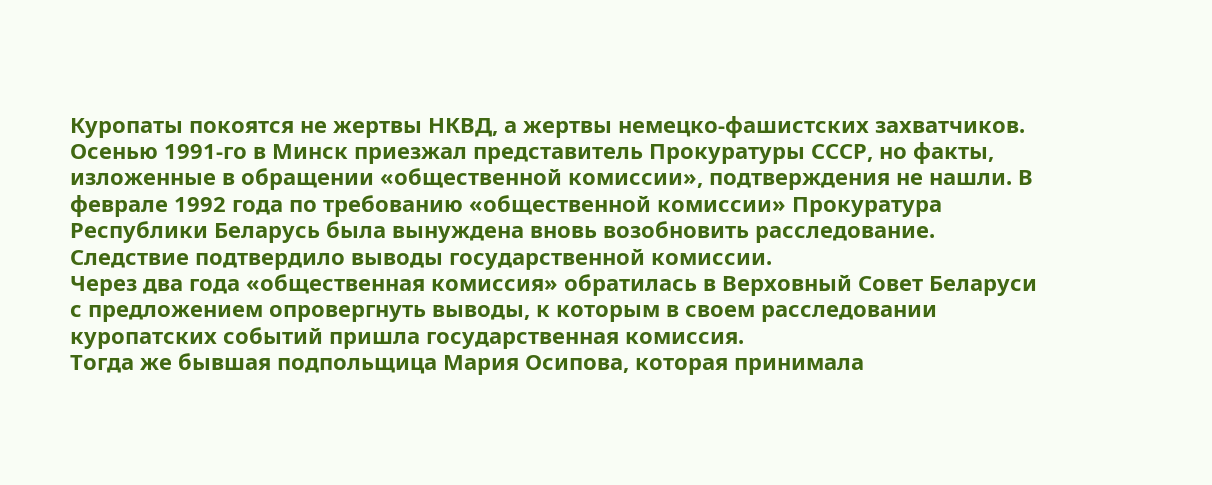Куропаты покоятся не жертвы НКВД, а жертвы немецко-фашистских захватчиков.
Осенью 1991-го в Минск приезжал представитель Прокуратуры СССР, но факты, изложенные в обращении «общественной комиссии», подтверждения не нашли. В феврале 1992 года по требованию «общественной комиссии» Прокуратура Республики Беларусь была вынуждена вновь возобновить расследование. Следствие подтвердило выводы государственной комиссии.
Через два года «общественная комиссия» обратилась в Верховный Совет Беларуси с предложением опровергнуть выводы, к которым в своем расследовании куропатских событий пришла государственная комиссия.
Тогда же бывшая подпольщица Мария Осипова, которая принимала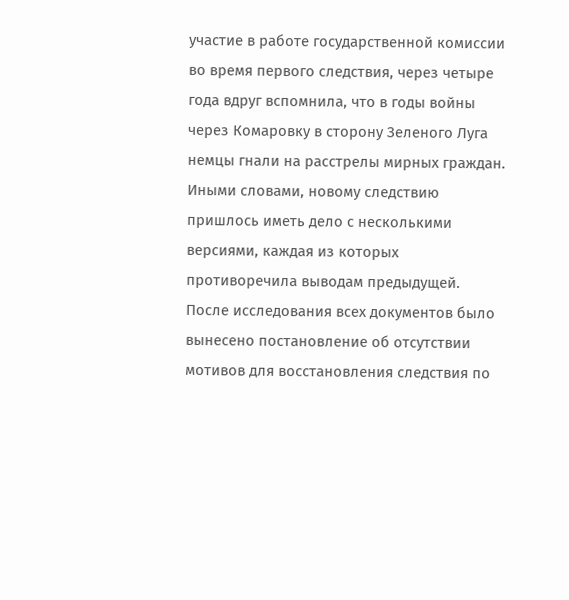участие в работе государственной комиссии во время первого следствия, через четыре года вдруг вспомнила, что в годы войны через Комаровку в сторону Зеленого Луга немцы гнали на расстрелы мирных граждан. Иными словами, новому следствию пришлось иметь дело с несколькими версиями, каждая из которых противоречила выводам предыдущей.
После исследования всех документов было вынесено постановление об отсутствии мотивов для восстановления следствия по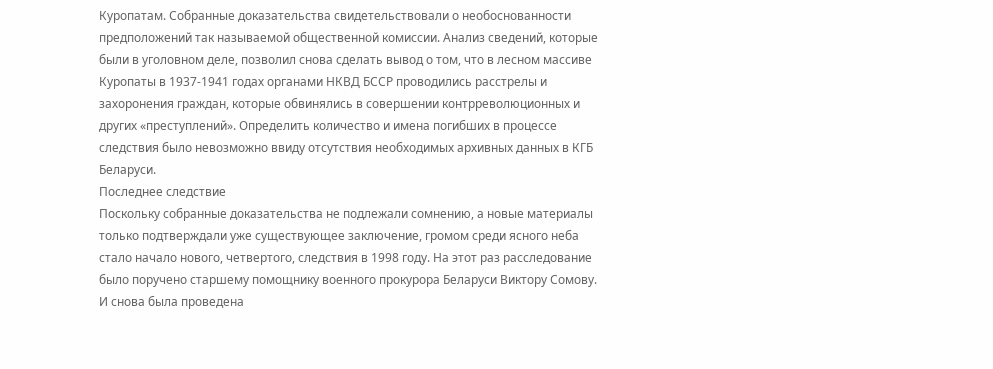Куропатам. Собранные доказательства свидетельствовали о необоснованности предположений так называемой общественной комиссии. Анализ сведений, которые были в уголовном деле, позволил снова сделать вывод о том, что в лесном массиве Куропаты в 1937-1941 годах органами НКВД БССР проводились расстрелы и захоронения граждан, которые обвинялись в совершении контрреволюционных и других «преступлений». Определить количество и имена погибших в процессе следствия было невозможно ввиду отсутствия необходимых архивных данных в КГБ Беларуси.
Последнее следствие
Поскольку собранные доказательства не подлежали сомнению, а новые материалы только подтверждали уже существующее заключение, громом среди ясного неба стало начало нового, четвертого, следствия в 1998 году. На этот раз расследование было поручено старшему помощнику военного прокурора Беларуси Виктору Сомову. И снова была проведена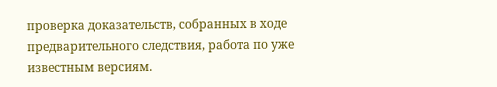проверка доказательств, собранных в ходе предварительного следствия, работа по уже известным версиям.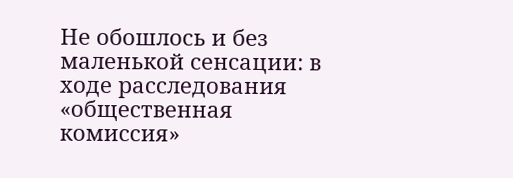Не обошлось и без маленькой сенсации: в ходе расследования «общественная комиссия»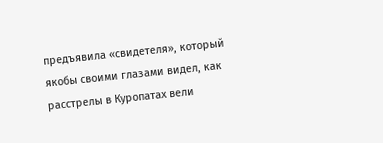предъявила «свидетеля», который якобы своими глазами видел, как расстрелы в Куропатах вели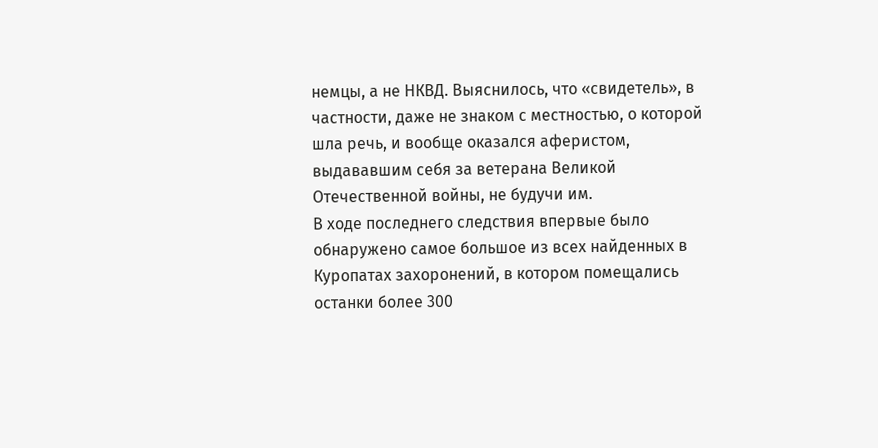немцы, а не НКВД. Выяснилось, что «свидетель», в частности, даже не знаком с местностью, о которой шла речь, и вообще оказался аферистом, выдававшим себя за ветерана Великой Отечественной войны, не будучи им.
В ходе последнего следствия впервые было обнаружено самое большое из всех найденных в Куропатах захоронений, в котором помещались останки более 300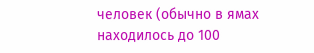человек (обычно в ямах находилось до 100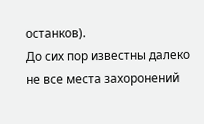останков).
До сих пор известны далеко не все места захоронений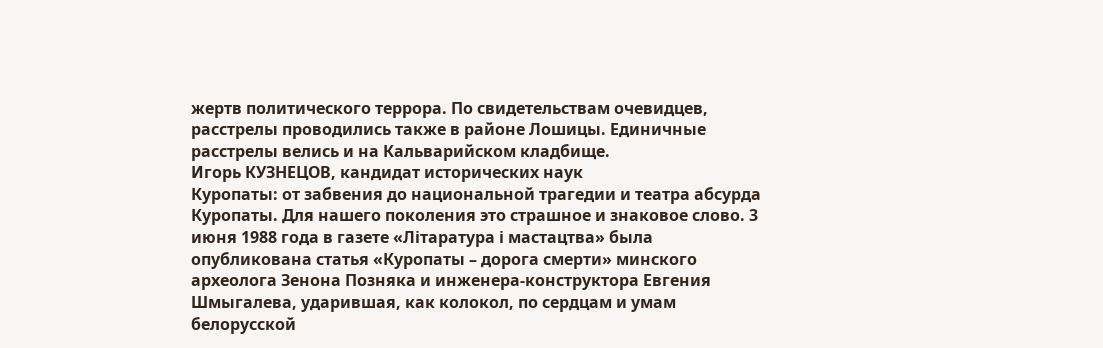жертв политического террора. По свидетельствам очевидцев, расстрелы проводились также в районе Лошицы. Единичные расстрелы велись и на Кальварийском кладбище.
Игорь КУЗНЕЦОВ, кандидат исторических наук
Куропаты: от забвения до национальной трагедии и театра абсурда
Куропаты. Для нашего поколения это страшное и знаковое слово. 3 июня 1988 года в газете «Літаратура і мастацтва» была опубликована статья «Куропаты – дорога смерти» минского археолога Зенона Позняка и инженера-конструктора Евгения Шмыгалева, ударившая, как колокол, по сердцам и умам белорусской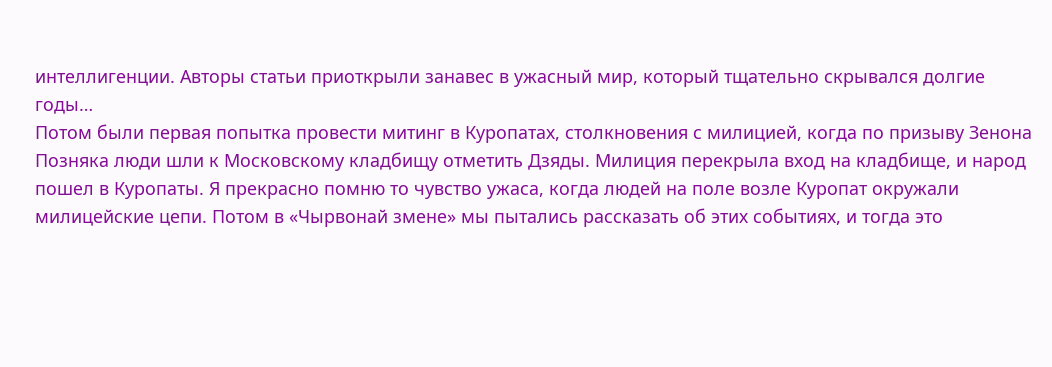интеллигенции. Авторы статьи приоткрыли занавес в ужасный мир, который тщательно скрывался долгие годы…
Потом были первая попытка провести митинг в Куропатах, столкновения с милицией, когда по призыву Зенона Позняка люди шли к Московскому кладбищу отметить Дзяды. Милиция перекрыла вход на кладбище, и народ пошел в Куропаты. Я прекрасно помню то чувство ужаса, когда людей на поле возле Куропат окружали милицейские цепи. Потом в «Чырвонай змене» мы пытались рассказать об этих событиях, и тогда это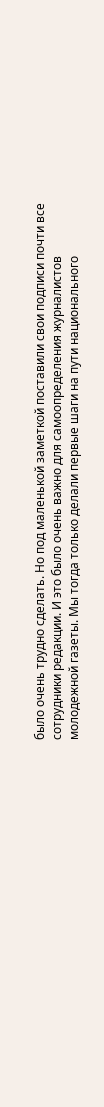было очень трудно сделать. Но под маленькой заметкой поставили свои подписи почти все сотрудники редакции. И это было очень важно для самоопределения журналистов молодежной газеты. Мы тогда только делали первые шаги на пути национального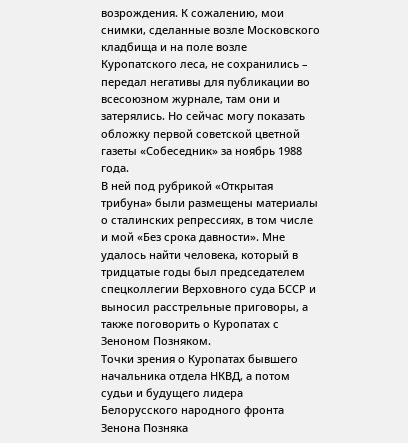возрождения. К сожалению, мои снимки, сделанные возле Московского кладбища и на поле возле Куропатского леса, не сохранились – передал негативы для публикации во всесоюзном журнале, там они и затерялись. Но сейчас могу показать обложку первой советской цветной газеты «Собеседник» за ноябрь 1988 года.
В ней под рубрикой «Открытая трибуна» были размещены материалы о сталинских репрессиях, в том числе и мой «Без срока давности». Мне удалось найти человека, который в тридцатые годы был председателем спецколлегии Верховного суда БССР и выносил расстрельные приговоры, а также поговорить о Куропатах с Зеноном Позняком.
Точки зрения о Куропатах бывшего начальника отдела НКВД, а потом судьи и будущего лидера Белорусского народного фронта Зенона Позняка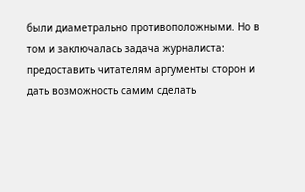были диаметрально противоположными. Но в том и заключалась задача журналиста: предоставить читателям аргументы сторон и дать возможность самим сделать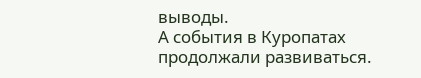выводы.
А события в Куропатах продолжали развиваться.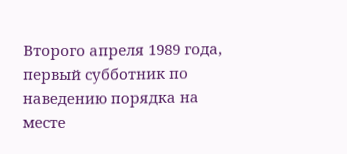Второго апреля 1989 года, первый субботник по наведению порядка на месте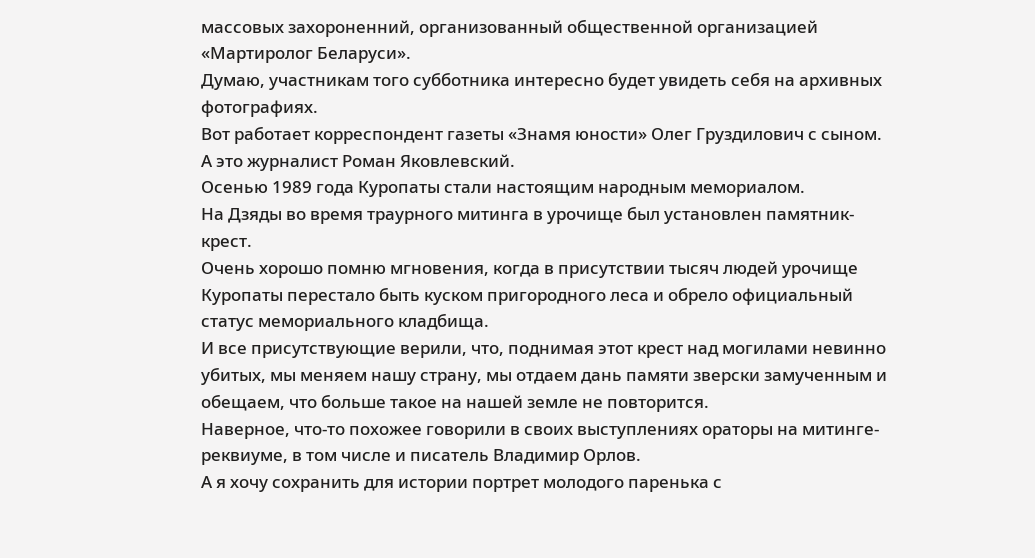массовых захороненний, организованный общественной организацией «Мартиролог Беларуси».
Думаю, участникам того субботника интересно будет увидеть себя на архивных фотографиях.
Вот работает корреспондент газеты «Знамя юности» Олег Груздилович с сыном.
А это журналист Роман Яковлевский.
Осенью 1989 года Куропаты стали настоящим народным мемориалом.
На Дзяды во время траурного митинга в урочище был установлен памятник-крест.
Очень хорошо помню мгновения, когда в присутствии тысяч людей урочище Куропаты перестало быть куском пригородного леса и обрело официальный статус мемориального кладбища.
И все присутствующие верили, что, поднимая этот крест над могилами невинно убитых, мы меняем нашу страну, мы отдаем дань памяти зверски замученным и обещаем, что больше такое на нашей земле не повторится.
Наверное, что-то похожее говорили в своих выступлениях ораторы на митинге-реквиуме, в том числе и писатель Владимир Орлов.
А я хочу сохранить для истории портрет молодого паренька с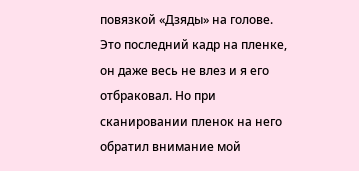повязкой «Дзяды» на голове. Это последний кадр на пленке, он даже весь не влез и я его отбраковал. Но при сканировании пленок на него обратил внимание мой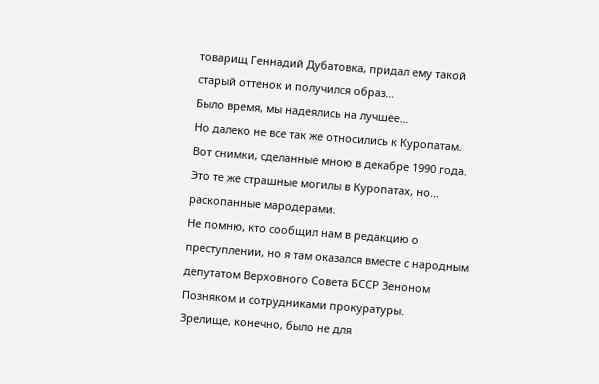товарищ Геннадий Дубатовка, придал ему такой старый оттенок и получился образ…
Было время, мы надеялись на лучшее…
Но далеко не все так же относились к Куропатам. Вот снимки, сделанные мною в декабре 1990 года.
Это те же страшные могилы в Куропатах, но… раскопанные мародерами.
Не помню, кто сообщил нам в редакцию о преступлении, но я там оказался вместе с народным депутатом Верховного Совета БССР Зеноном Позняком и сотрудниками прокуратуры.
Зрелище, конечно, было не для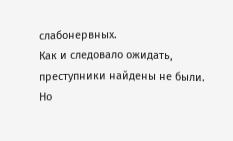слабонервных.
Как и следовало ожидать, преступники найдены не были. Но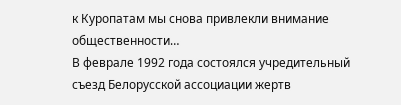к Куропатам мы снова привлекли внимание общественности…
В феврале 1992 года состоялся учредительный съезд Белорусской ассоциации жертв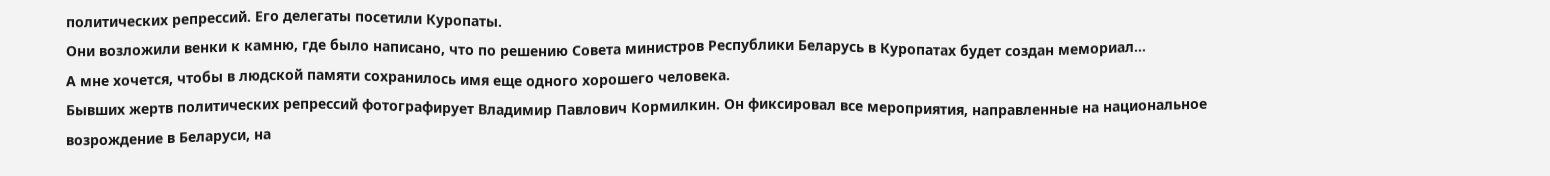политических репрессий. Его делегаты посетили Куропаты.
Они возложили венки к камню, где было написано, что по решению Совета министров Республики Беларусь в Куропатах будет создан мемориал…
А мне хочется, чтобы в людской памяти сохранилось имя еще одного хорошего человека.
Бывших жертв политических репрессий фотографирует Владимир Павлович Кормилкин. Он фиксировал все мероприятия, направленные на национальное возрождение в Беларуси, на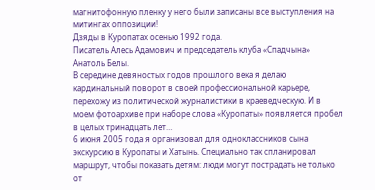магнитофонную пленку у него были записаны все выступления на митингах оппозиции!
Дзяды в Куропатах осенью 1992 года.
Писатель Алесь Адамович и председатель клуба «Спадчына» Анатоль Белы.
В середине девяностых годов прошлого века я делаю кардинальный поворот в своей профессиональной карьере, перехожу из политической журналистики в краеведческую. И в моем фотоархиве при наборе слова «Куропаты» появляется пробел в целых тринадцать лет…
6 июня 2005 года я организовал для одноклассников сына экскурсию в Куропаты и Хатынь. Специально так спланировал маршрут, чтобы показать детям: люди могут пострадать не только от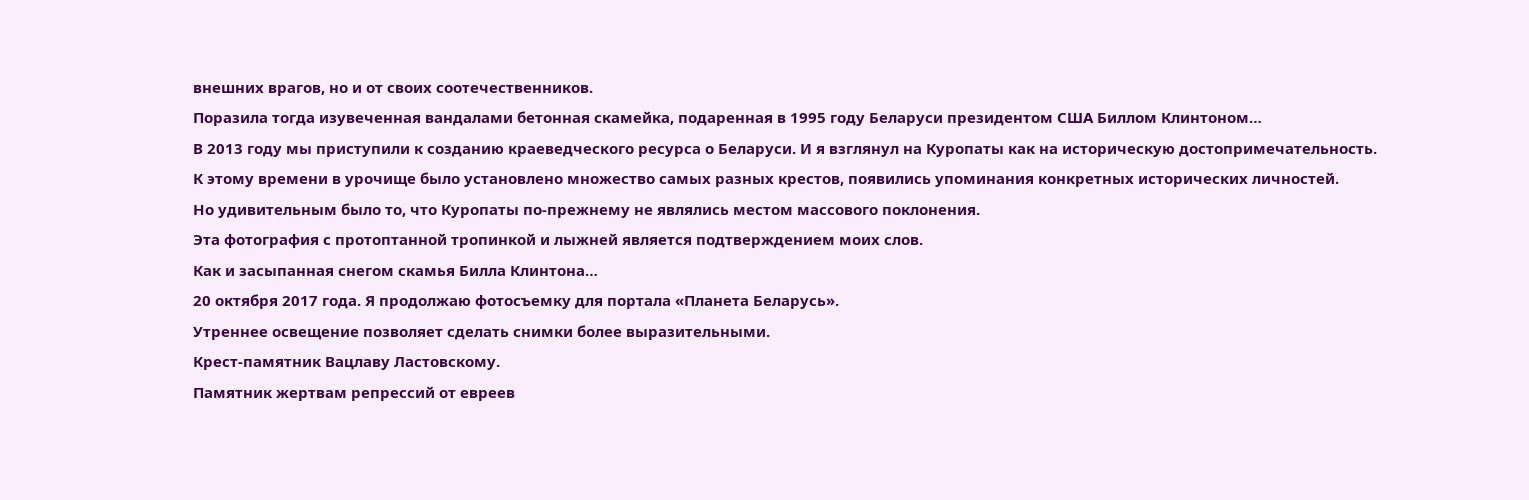внешних врагов, но и от своих соотечественников.
Поразила тогда изувеченная вандалами бетонная скамейка, подаренная в 1995 году Беларуси президентом США Биллом Клинтоном…
В 2013 году мы приступили к созданию краеведческого ресурса о Беларуси. И я взглянул на Куропаты как на историческую достопримечательность.
К этому времени в урочище было установлено множество самых разных крестов, появились упоминания конкретных исторических личностей.
Но удивительным было то, что Куропаты по-прежнему не являлись местом массового поклонения.
Эта фотография с протоптанной тропинкой и лыжней является подтверждением моих слов.
Как и засыпанная снегом скамья Билла Клинтона…
20 октября 2017 года. Я продолжаю фотосъемку для портала «Планета Беларусь».
Утреннее освещение позволяет сделать снимки более выразительными.
Крест-памятник Вацлаву Ластовскому.
Памятник жертвам репрессий от евреев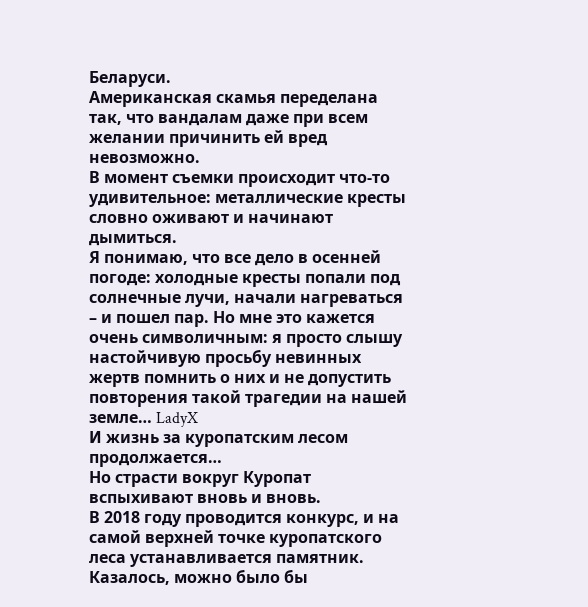Беларуси.
Американская скамья переделана так, что вандалам даже при всем желании причинить ей вред невозможно.
В момент съемки происходит что-то удивительное: металлические кресты словно оживают и начинают дымиться.
Я понимаю, что все дело в осенней погоде: холодные кресты попали под солнечные лучи, начали нагреваться – и пошел пар. Но мне это кажется очень символичным: я просто слышу настойчивую просьбу невинных жертв помнить о них и не допустить повторения такой трагедии на нашей земле… LadyX
И жизнь за куропатским лесом продолжается…
Но страсти вокруг Куропат вспыхивают вновь и вновь.
В 2018 году проводится конкурс, и на самой верхней точке куропатского леса устанавливается памятник. Казалось, можно было бы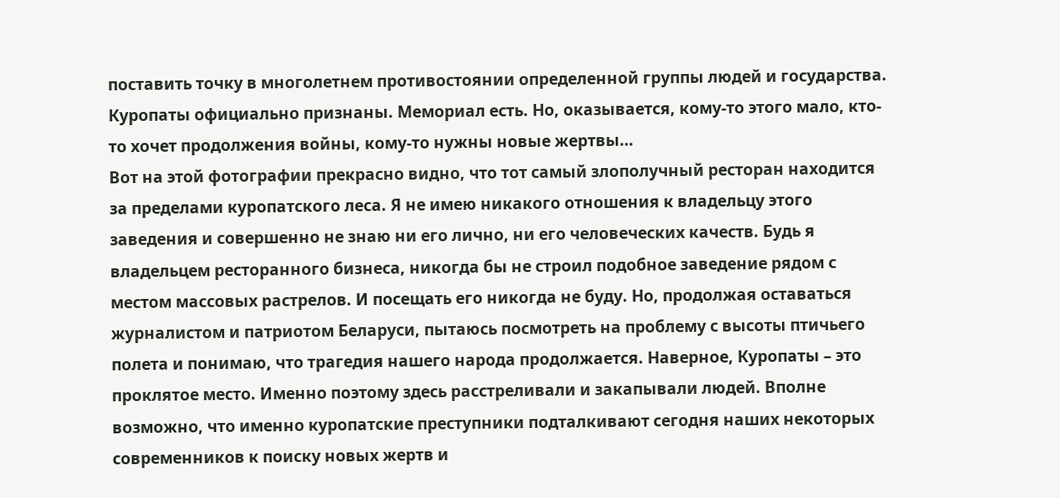поставить точку в многолетнем противостоянии определенной группы людей и государства. Куропаты официально признаны. Мемориал есть. Но, оказывается, кому-то этого мало, кто-то хочет продолжения войны, кому-то нужны новые жертвы…
Вот на этой фотографии прекрасно видно, что тот самый злополучный ресторан находится за пределами куропатского леса. Я не имею никакого отношения к владельцу этого заведения и совершенно не знаю ни его лично, ни его человеческих качеств. Будь я владельцем ресторанного бизнеса, никогда бы не строил подобное заведение рядом с местом массовых растрелов. И посещать его никогда не буду. Но, продолжая оставаться журналистом и патриотом Беларуси, пытаюсь посмотреть на проблему с высоты птичьего полета и понимаю, что трагедия нашего народа продолжается. Наверное, Куропаты – это проклятое место. Именно поэтому здесь расстреливали и закапывали людей. Вполне возможно, что именно куропатские преступники подталкивают сегодня наших некоторых современников к поиску новых жертв и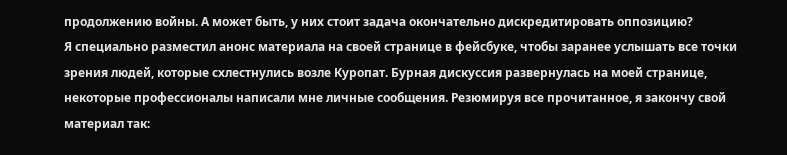продолжению войны. А может быть, у них стоит задача окончательно дискредитировать оппозицию?
Я специально разместил анонс материала на своей странице в фейсбуке, чтобы заранее услышать все точки зрения людей, которые схлестнулись возле Куропат. Бурная дискуссия развернулась на моей странице, некоторые профессионалы написали мне личные сообщения. Резюмируя все прочитанное, я закончу свой материал так: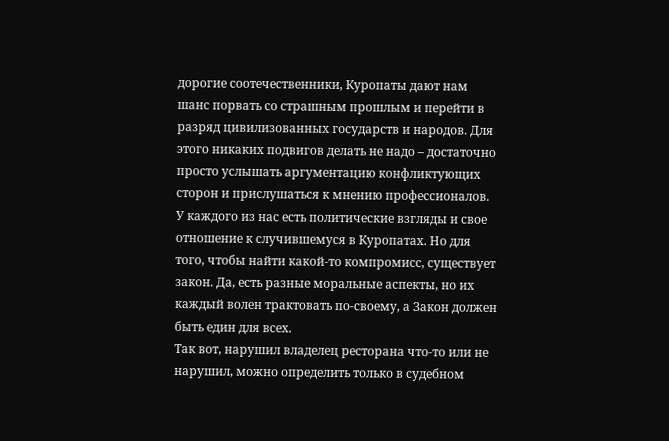дорогие соотечественники, Куропаты дают нам шанс порвать со страшным прошлым и перейти в разряд цивилизованных государств и народов. Для этого никаких подвигов делать не надо – достаточно просто услышать аргументацию конфликтующих сторон и прислушаться к мнению профессионалов. У каждого из нас есть политические взгляды и свое отношение к случившемуся в Куропатах. Но для того, чтобы найти какой-то компромисс, существует закон. Да, есть разные моральные аспекты, но их каждый волен трактовать по-своему, а Закон должен быть един для всех.
Так вот, нарушил владелец ресторана что-то или не нарушил, можно определить только в судебном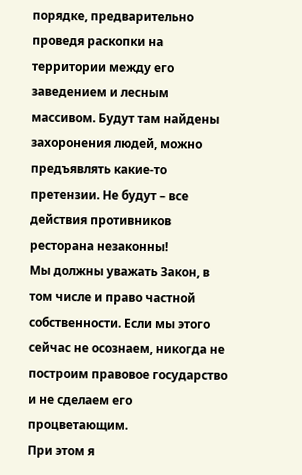порядке, предварительно проведя раскопки на территории между его заведением и лесным массивом. Будут там найдены захоронения людей, можно предъявлять какие-то претензии. Не будут – все действия противников ресторана незаконны!
Мы должны уважать Закон, в том числе и право частной собственности. Если мы этого сейчас не осознаем, никогда не построим правовое государство и не сделаем его процветающим.
При этом я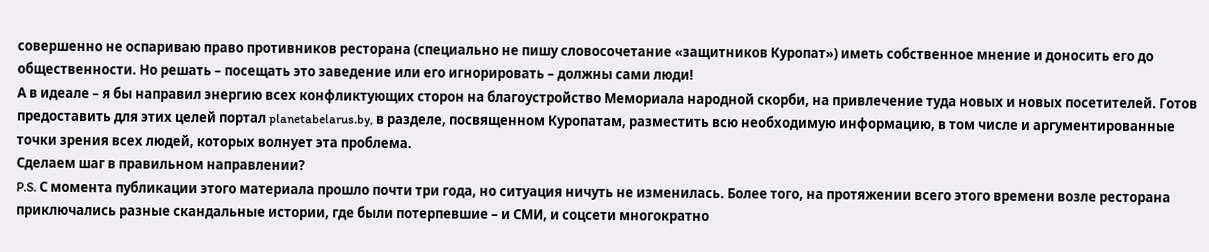совершенно не оспариваю право противников ресторана (специально не пишу словосочетание «защитников Куропат») иметь собственное мнение и доносить его до общественности. Но решать – посещать это заведение или его игнорировать – должны сами люди!
А в идеале – я бы направил энергию всех конфликтующих сторон на благоустройство Мемориала народной скорби, на привлечение туда новых и новых посетителей. Готов предоставить для этих целей портал planetabelarus.by, в разделе, посвященном Куропатам, разместить всю необходимую информацию, в том числе и аргументированные точки зрения всех людей, которых волнует эта проблема.
Сделаем шаг в правильном направлении?
P.S. С момента публикации этого материала прошло почти три года, но ситуация ничуть не изменилась. Более того, на протяжении всего этого времени возле ресторана приключались разные скандальные истории, где были потерпевшие – и СМИ, и соцсети многократно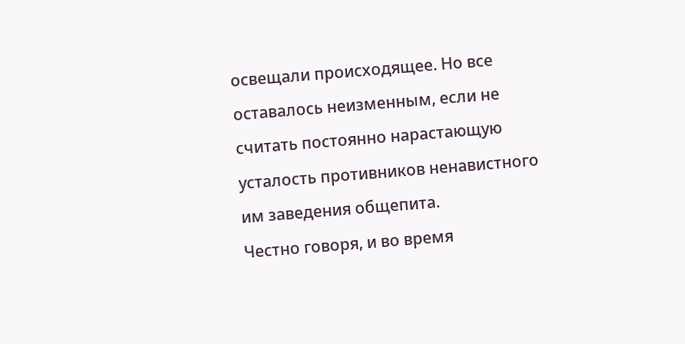освещали происходящее. Но все оставалось неизменным, если не считать постоянно нарастающую усталость противников ненавистного им заведения общепита.
Честно говоря, и во время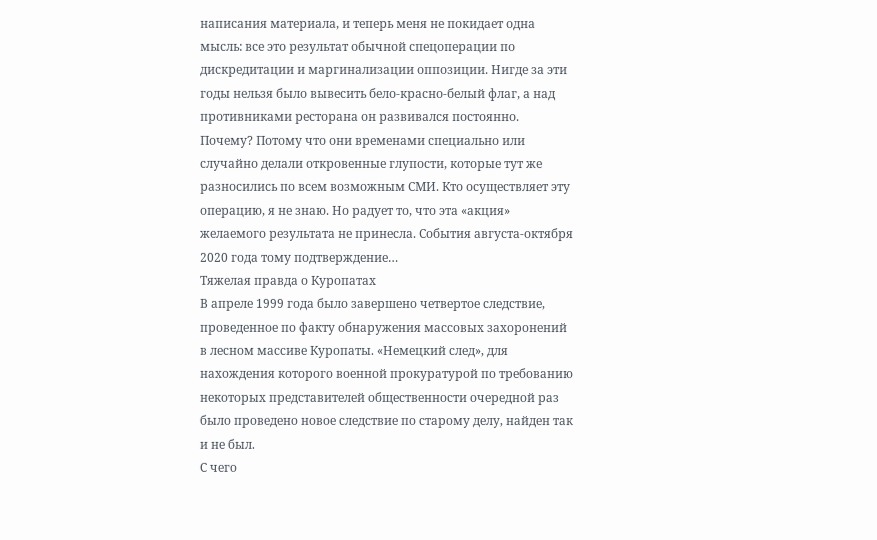написания материала, и теперь меня не покидает одна мысль: все это результат обычной спецоперации по дискредитации и маргинализации оппозиции. Нигде за эти годы нельзя было вывесить бело-красно-белый флаг, а над противниками ресторана он развивался постоянно. Почему? Потому что они временами специально или случайно делали откровенные глупости, которые тут же разносились по всем возможным СМИ. Кто осуществляет эту операцию, я не знаю. Но радует то, что эта «акция» желаемого результата не принесла. События августа-октября 2020 года тому подтверждение…
Тяжелая правда о Куропатах
В апреле 1999 года было завершено четвертое следствие, проведенное по факту обнаружения массовых захоронений в лесном массиве Куропаты. «Немецкий след», для нахождения которого военной прокуратурой по требованию некоторых представителей общественности очередной раз было проведено новое следствие по старому делу, найден так и не был.
С чего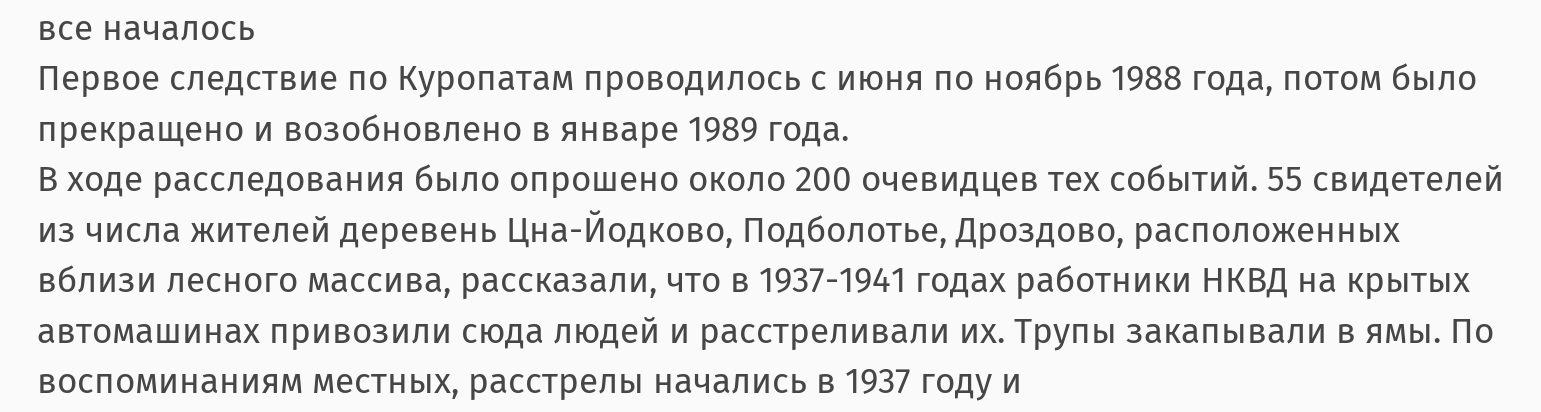все началось
Первое следствие по Куропатам проводилось с июня по ноябрь 1988 года, потом было прекращено и возобновлено в январе 1989 года.
В ходе расследования было опрошено около 200 очевидцев тех событий. 55 свидетелей из числа жителей деревень Цна-Йодково, Подболотье, Дроздово, расположенных вблизи лесного массива, рассказали, что в 1937-1941 годах работники НКВД на крытых автомашинах привозили сюда людей и расстреливали их. Трупы закапывали в ямы. По воспоминаниям местных, расстрелы начались в 1937 году и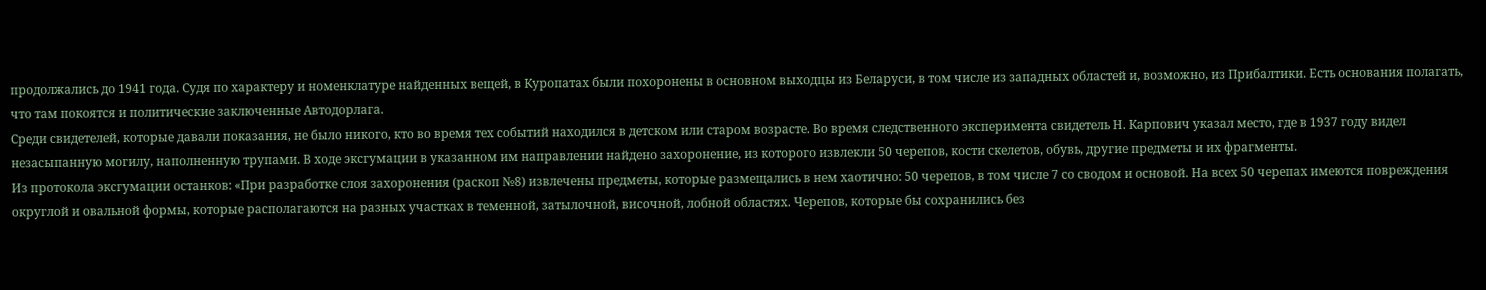продолжались до 1941 года. Судя по характеру и номенклатуре найденных вещей, в Куропатах были похоронены в основном выходцы из Беларуси, в том числе из западных областей и, возможно, из Прибалтики. Есть основания полагать, что там покоятся и политические заключенные Автодорлага.
Среди свидетелей, которые давали показания, не было никого, кто во время тех событий находился в детском или старом возрасте. Во время следственного эксперимента свидетель Н. Карпович указал место, где в 1937 году видел незасыпанную могилу, наполненную трупами. В ходе эксгумации в указанном им направлении найдено захоронение, из которого извлекли 50 черепов, кости скелетов, обувь, другие предметы и их фрагменты.
Из протокола эксгумации останков: «При разработке слоя захоронения (раскоп №8) извлечены предметы, которые размещались в нем хаотично: 50 черепов, в том числе 7 со сводом и основой. На всех 50 черепах имеются повреждения округлой и овальной формы, которые располагаются на разных участках в теменной, затылочной, височной, лобной областях. Черепов, которые бы сохранились без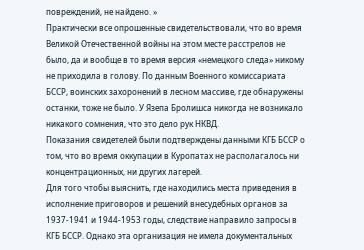повреждений, не найдено. »
Практически все опрошенные свидетельствовали, что во время Великой Отечественной войны на этом месте расстрелов не было, да и вообще в то время версия «немецкого следа» никому не приходила в голову. По данным Военного комиссариата БССР, воинских захоронений в лесном массиве, где обнаружены останки, тоже не было. У Язепа Бролишса никогда не возникало никакого сомнения, что это дело рук НКВД.
Показания свидетелей были подтверждены данными КГБ БССР о том, что во время оккупации в Куропатах не располагалось ни концентрационных, ни других лагерей.
Для того чтобы выяснить, где находились места приведения в исполнение приговоров и решений внесудебных органов за 1937-1941 и 1944-1953 годы, следствие направило запросы в КГБ БССР. Однако эта организация не имела документальных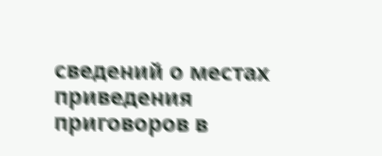сведений о местах приведения приговоров в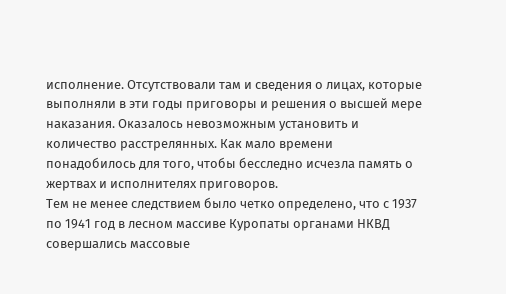исполнение. Отсутствовали там и сведения о лицах, которые выполняли в эти годы приговоры и решения о высшей мере наказания. Оказалось невозможным установить и количество расстрелянных. Как мало времени понадобилось для того, чтобы бесследно исчезла память о жертвах и исполнителях приговоров.
Тем не менее следствием было четко определено, что с 1937 по 1941 год в лесном массиве Куропаты органами НКВД совершались массовые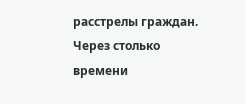расстрелы граждан. Через столько времени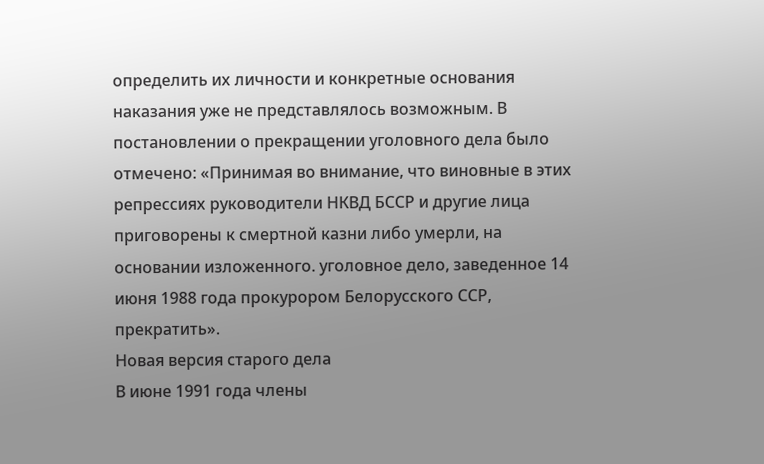определить их личности и конкретные основания наказания уже не представлялось возможным. В постановлении о прекращении уголовного дела было отмечено: «Принимая во внимание, что виновные в этих репрессиях руководители НКВД БССР и другие лица приговорены к смертной казни либо умерли, на основании изложенного. уголовное дело, заведенное 14 июня 1988 года прокурором Белорусского ССР, прекратить».
Новая версия старого дела
В июне 1991 года члены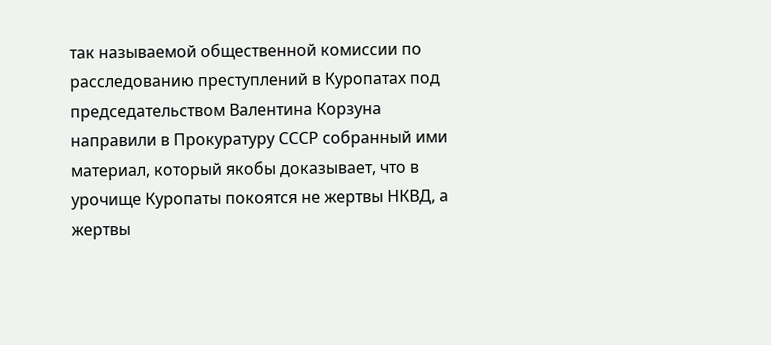так называемой общественной комиссии по расследованию преступлений в Куропатах под председательством Валентина Корзуна направили в Прокуратуру СССР собранный ими материал, который якобы доказывает, что в урочище Куропаты покоятся не жертвы НКВД, а жертвы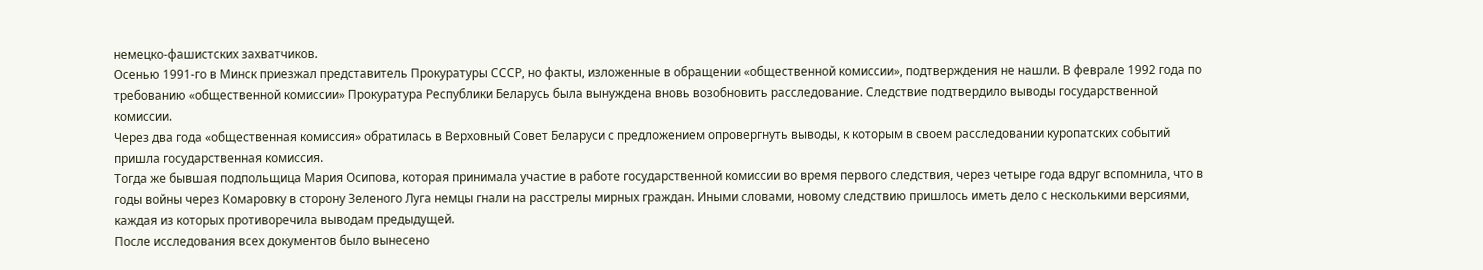немецко-фашистских захватчиков.
Осенью 1991-го в Минск приезжал представитель Прокуратуры СССР, но факты, изложенные в обращении «общественной комиссии», подтверждения не нашли. В феврале 1992 года по требованию «общественной комиссии» Прокуратура Республики Беларусь была вынуждена вновь возобновить расследование. Следствие подтвердило выводы государственной комиссии.
Через два года «общественная комиссия» обратилась в Верховный Совет Беларуси с предложением опровергнуть выводы, к которым в своем расследовании куропатских событий пришла государственная комиссия.
Тогда же бывшая подпольщица Мария Осипова, которая принимала участие в работе государственной комиссии во время первого следствия, через четыре года вдруг вспомнила, что в годы войны через Комаровку в сторону Зеленого Луга немцы гнали на расстрелы мирных граждан. Иными словами, новому следствию пришлось иметь дело с несколькими версиями, каждая из которых противоречила выводам предыдущей.
После исследования всех документов было вынесено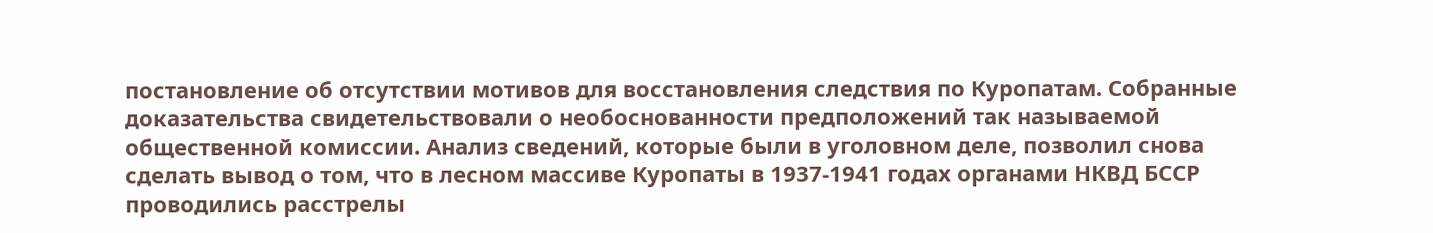постановление об отсутствии мотивов для восстановления следствия по Куропатам. Собранные доказательства свидетельствовали о необоснованности предположений так называемой общественной комиссии. Анализ сведений, которые были в уголовном деле, позволил снова сделать вывод о том, что в лесном массиве Куропаты в 1937-1941 годах органами НКВД БССР проводились расстрелы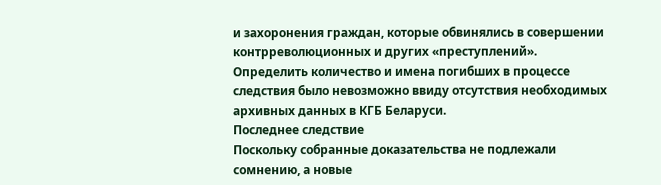и захоронения граждан, которые обвинялись в совершении контрреволюционных и других «преступлений». Определить количество и имена погибших в процессе следствия было невозможно ввиду отсутствия необходимых архивных данных в КГБ Беларуси.
Последнее следствие
Поскольку собранные доказательства не подлежали сомнению, а новые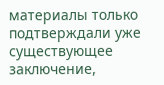материалы только подтверждали уже существующее заключение,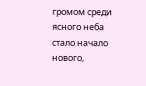громом среди ясного неба стало начало нового,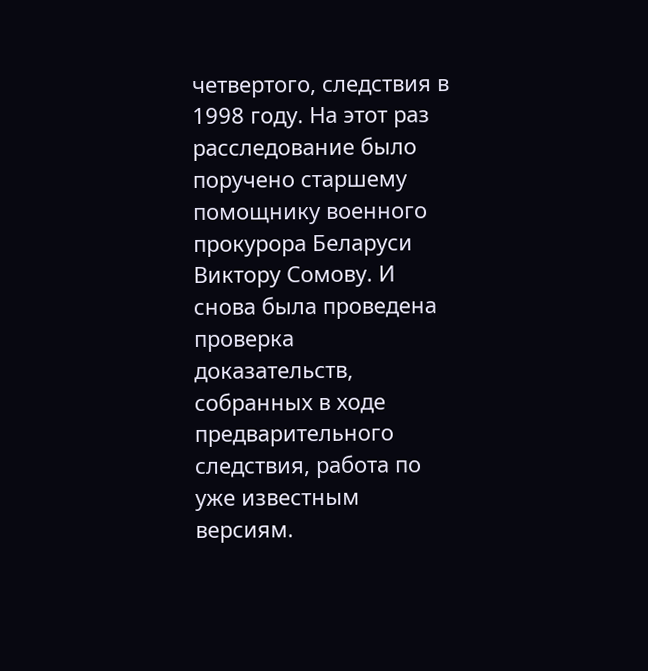четвертого, следствия в 1998 году. На этот раз расследование было поручено старшему помощнику военного прокурора Беларуси Виктору Сомову. И снова была проведена проверка доказательств, собранных в ходе предварительного следствия, работа по уже известным версиям.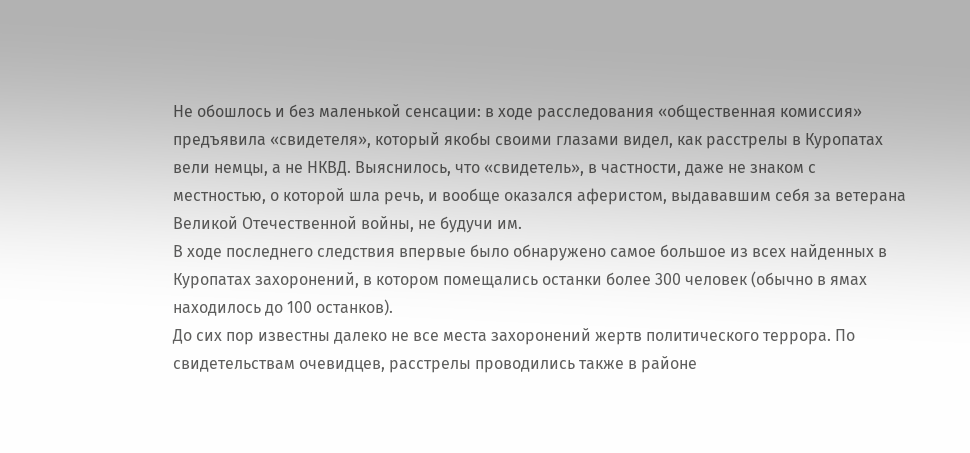Не обошлось и без маленькой сенсации: в ходе расследования «общественная комиссия» предъявила «свидетеля», который якобы своими глазами видел, как расстрелы в Куропатах вели немцы, а не НКВД. Выяснилось, что «свидетель», в частности, даже не знаком с местностью, о которой шла речь, и вообще оказался аферистом, выдававшим себя за ветерана Великой Отечественной войны, не будучи им.
В ходе последнего следствия впервые было обнаружено самое большое из всех найденных в Куропатах захоронений, в котором помещались останки более 300 человек (обычно в ямах находилось до 100 останков).
До сих пор известны далеко не все места захоронений жертв политического террора. По свидетельствам очевидцев, расстрелы проводились также в районе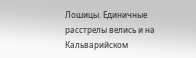Лошицы. Единичные расстрелы велись и на Кальварийском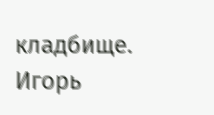кладбище.
Игорь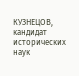КУЗНЕЦОВ, кандидат исторических наук